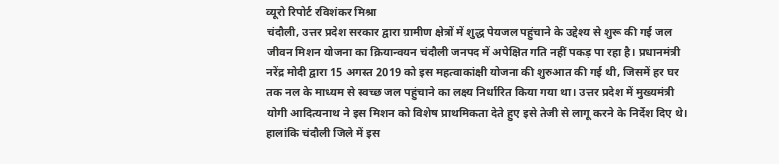व्यूरो रिपोर्ट रविशंकर मिश्रा
चंदौली, उत्तर प्रदेश सरकार द्वारा ग्रामीण क्षेत्रों में शुद्ध पेयजल पहुंचाने के उद्देश्य से शुरू की गई जल जीवन मिशन योजना का क्रियान्वयन चंदौली जनपद में अपेक्षित गति नहीं पकड़ पा रहा है। प्रधानमंत्री नरेंद्र मोदी द्वारा 15 अगस्त 2019 को इस महत्वाकांक्षी योजना की शुरुआत की गई थी, जिसमें हर घर तक नल के माध्यम से स्वच्छ जल पहुंचाने का लक्ष्य निर्धारित किया गया था। उत्तर प्रदेश में मुख्यमंत्री योगी आदित्यनाथ ने इस मिशन को विशेष प्राथमिकता देते हुए इसे तेजी से लागू करने के निर्देश दिए थे।
हालांकि चंदौली जिले में इस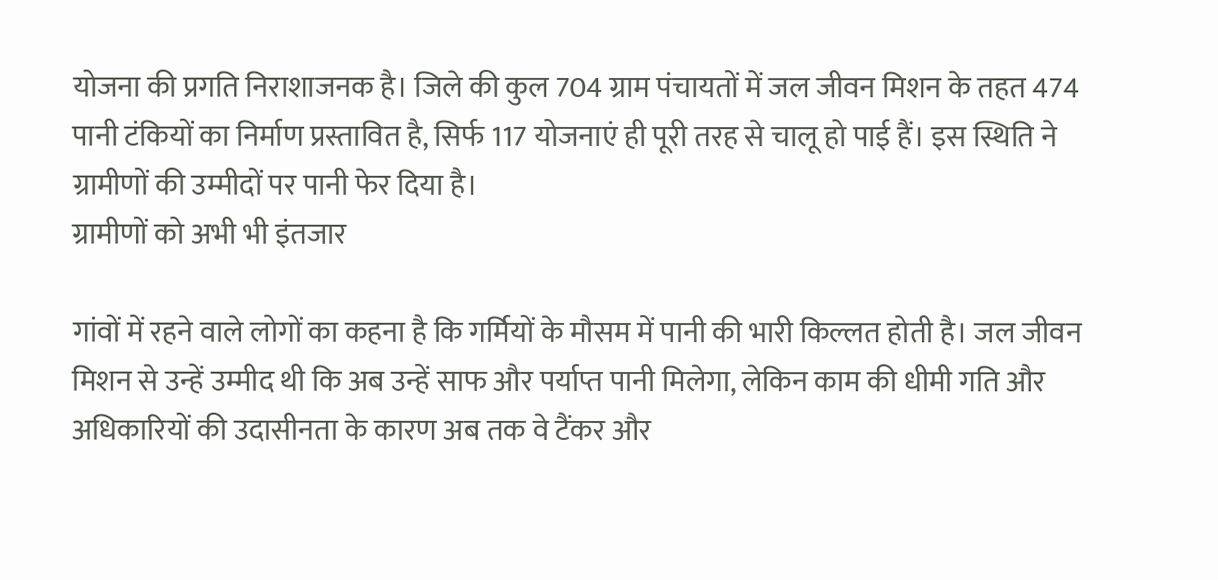योजना की प्रगति निराशाजनक है। जिले की कुल 704 ग्राम पंचायतों में जल जीवन मिशन के तहत 474 पानी टंकियों का निर्माण प्रस्तावित है, सिर्फ 117 योजनाएं ही पूरी तरह से चालू हो पाई हैं। इस स्थिति ने ग्रामीणों की उम्मीदों पर पानी फेर दिया है।
ग्रामीणों को अभी भी इंतजार

गांवों में रहने वाले लोगों का कहना है कि गर्मियों के मौसम में पानी की भारी किल्लत होती है। जल जीवन मिशन से उन्हें उम्मीद थी कि अब उन्हें साफ और पर्याप्त पानी मिलेगा, लेकिन काम की धीमी गति और अधिकारियों की उदासीनता के कारण अब तक वे टैंकर और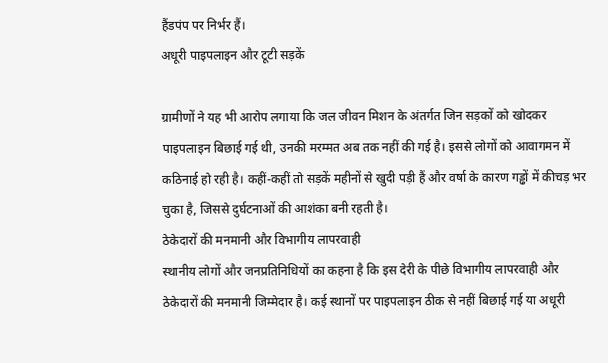हैंडपंप पर निर्भर हैं।
अधूरी पाइपलाइन और टूटी सड़कें

ग्रामीणों ने यह भी आरोप लगाया कि जल जीवन मिशन के अंतर्गत जिन सड़कों को खोदकर पाइपलाइन बिछाई गई थी, उनकी मरम्मत अब तक नहीं की गई है। इससे लोगों को आवागमन में कठिनाई हो रही है। कहीं-कहीं तो सड़कें महीनों से खुदी पड़ी हैं और वर्षा के कारण गड्ढों में कीचड़ भर चुका है, जिससे दुर्घटनाओं की आशंका बनी रहती है।
ठेकेदारों की मनमानी और विभागीय लापरवाही
स्थानीय लोगों और जनप्रतिनिधियों का कहना है कि इस देरी के पीछे विभागीय लापरवाही और ठेकेदारों की मनमानी जिम्मेदार है। कई स्थानों पर पाइपलाइन ठीक से नहीं बिछाई गई या अधूरी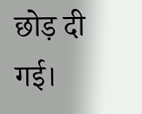छोड़ दी गई।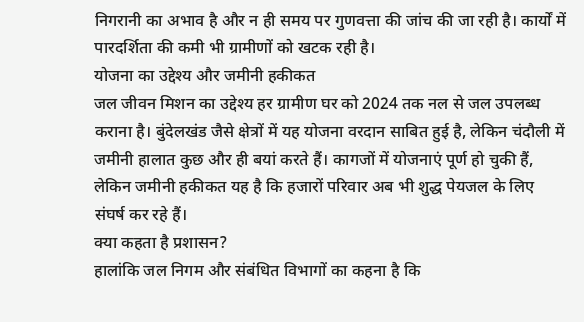निगरानी का अभाव है और न ही समय पर गुणवत्ता की जांच की जा रही है। कार्यों में पारदर्शिता की कमी भी ग्रामीणों को खटक रही है।
योजना का उद्देश्य और जमीनी हकीकत
जल जीवन मिशन का उद्देश्य हर ग्रामीण घर को 2024 तक नल से जल उपलब्ध कराना है। बुंदेलखंड जैसे क्षेत्रों में यह योजना वरदान साबित हुई है, लेकिन चंदौली में जमीनी हालात कुछ और ही बयां करते हैं। कागजों में योजनाएं पूर्ण हो चुकी हैं, लेकिन जमीनी हकीकत यह है कि हजारों परिवार अब भी शुद्ध पेयजल के लिए संघर्ष कर रहे हैं।
क्या कहता है प्रशासन?
हालांकि जल निगम और संबंधित विभागों का कहना है कि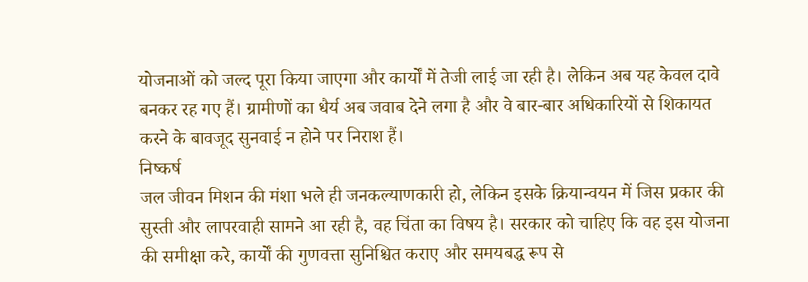योजनाओं को जल्द पूरा किया जाएगा और कार्यों में तेजी लाई जा रही है। लेकिन अब यह केवल दावे बनकर रह गए हैं। ग्रामीणों का धैर्य अब जवाब देने लगा है और वे बार-बार अधिकारियों से शिकायत करने के बावजूद सुनवाई न होने पर निराश हैं।
निष्कर्ष
जल जीवन मिशन की मंशा भले ही जनकल्याणकारी हो, लेकिन इसके क्रियान्वयन में जिस प्रकार की सुस्ती और लापरवाही सामने आ रही है, वह चिंता का विषय है। सरकार को चाहिए कि वह इस योजना की समीक्षा करे, कार्यों की गुणवत्ता सुनिश्चित कराए और समयबद्ध रूप से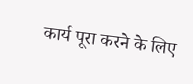कार्य पूरा करने के लिए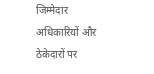जिम्मेदार अधिकारियों और ठेकेदारों पर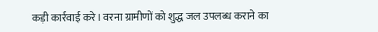कड़ी कार्रवाई करे। वरना ग्रामीणों को शुद्ध जल उपलब्ध कराने का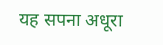यह सपना अधूरा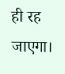ही रह जाएगा।